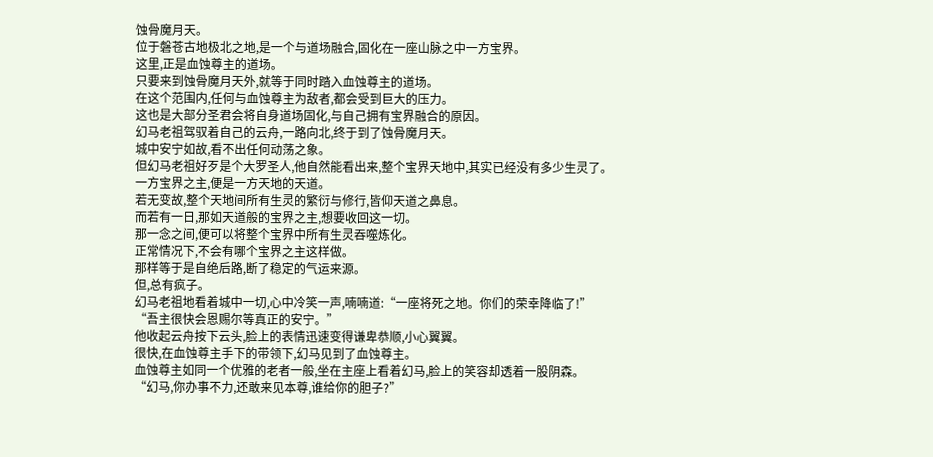蚀骨魔月天。
位于磐苍古地极北之地,是一个与道场融合,固化在一座山脉之中一方宝界。
这里,正是血蚀尊主的道场。
只要来到蚀骨魔月天外,就等于同时踏入血蚀尊主的道场。
在这个范围内,任何与血蚀尊主为敌者,都会受到巨大的压力。
这也是大部分圣君会将自身道场固化,与自己拥有宝界融合的原因。
幻马老祖驾驭着自己的云舟,一路向北,终于到了蚀骨魔月天。
城中安宁如故,看不出任何动荡之象。
但幻马老祖好歹是个大罗圣人,他自然能看出来,整个宝界天地中,其实已经没有多少生灵了。
一方宝界之主,便是一方天地的天道。
若无变故,整个天地间所有生灵的繁衍与修行,皆仰天道之鼻息。
而若有一日,那如天道般的宝界之主,想要收回这一切。
那一念之间,便可以将整个宝界中所有生灵吞噬炼化。
正常情况下,不会有哪个宝界之主这样做。
那样等于是自绝后路,断了稳定的气运来源。
但,总有疯子。
幻马老祖地看着城中一切,心中冷笑一声,喃喃道:“一座将死之地。你们的荣幸降临了!”
“吾主很快会恩赐尔等真正的安宁。”
他收起云舟按下云头,脸上的表情迅速变得谦卑恭顺,小心翼翼。
很快,在血蚀尊主手下的带领下,幻马见到了血蚀尊主。
血蚀尊主如同一个优雅的老者一般,坐在主座上看着幻马,脸上的笑容却透着一股阴森。
“幻马,你办事不力,还敢来见本尊,谁给你的胆子?”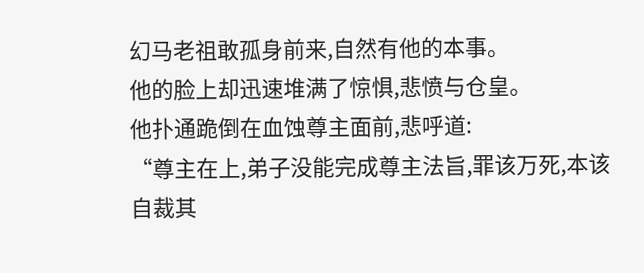幻马老祖敢孤身前来,自然有他的本事。
他的脸上却迅速堆满了惊惧,悲愤与仓皇。
他扑通跪倒在血蚀尊主面前,悲呼道:
“尊主在上,弟子没能完成尊主法旨,罪该万死,本该自裁其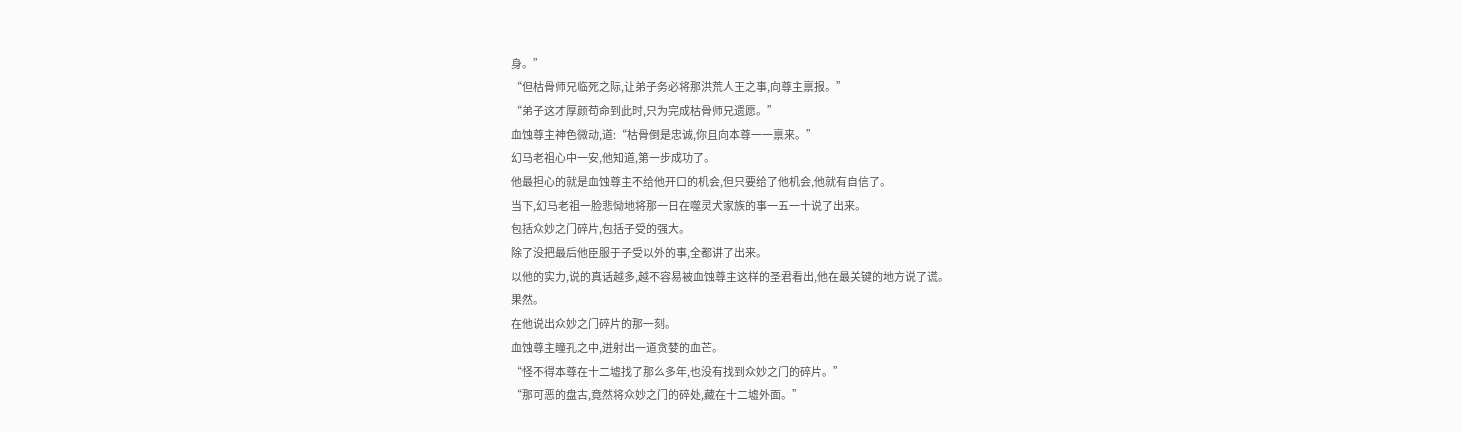身。”
“但枯骨师兄临死之际,让弟子务必将那洪荒人王之事,向尊主禀报。”
“弟子这才厚颜苟命到此时,只为完成枯骨师兄遗愿。”
血蚀尊主神色微动,道:“枯骨倒是忠诚,你且向本尊一一禀来。”
幻马老祖心中一安,他知道,第一步成功了。
他最担心的就是血蚀尊主不给他开口的机会,但只要给了他机会,他就有自信了。
当下,幻马老祖一脸悲恸地将那一日在噬灵犬家族的事一五一十说了出来。
包括众妙之门碎片,包括子受的强大。
除了没把最后他臣服于子受以外的事,全都讲了出来。
以他的实力,说的真话越多,越不容易被血蚀尊主这样的圣君看出,他在最关键的地方说了谎。
果然。
在他说出众妙之门碎片的那一刻。
血蚀尊主瞳孔之中,迸射出一道贪婪的血芒。
“怪不得本尊在十二墟找了那么多年,也没有找到众妙之门的碎片。”
“那可恶的盘古,竟然将众妙之门的碎处,藏在十二墟外面。”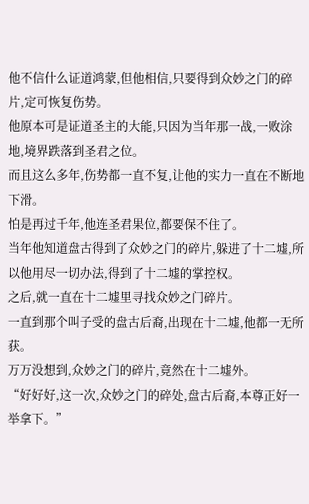他不信什么证道鸿蒙,但他相信,只要得到众妙之门的碎片,定可恢复伤势。
他原本可是证道圣主的大能,只因为当年那一战,一败涂地,境界跌落到圣君之位。
而且这么多年,伤势都一直不复,让他的实力一直在不断地下滑。
怕是再过千年,他连圣君果位,都要保不住了。
当年他知道盘古得到了众妙之门的碎片,躲进了十二墟,所以他用尽一切办法,得到了十二墟的掌控权。
之后,就一直在十二墟里寻找众妙之门碎片。
一直到那个叫子受的盘古后裔,出现在十二墟,他都一无所获。
万万没想到,众妙之门的碎片,竟然在十二墟外。
“好好好,这一次,众妙之门的碎处,盘古后裔,本尊正好一举拿下。”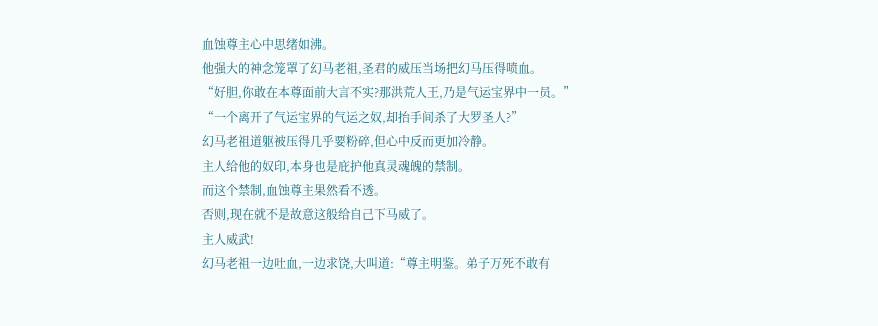血蚀尊主心中思绪如沸。
他强大的神念笼罩了幻马老祖,圣君的威压当场把幻马压得喷血。
“好胆,你敢在本尊面前大言不实?那洪荒人王,乃是气运宝界中一员。”
“一个离开了气运宝界的气运之奴,却抬手间杀了大罗圣人?”
幻马老祖道躯被压得几乎要粉碎,但心中反而更加冷静。
主人给他的奴印,本身也是庇护他真灵魂魄的禁制。
而这个禁制,血蚀尊主果然看不透。
否则,现在就不是故意这般给自己下马威了。
主人威武!
幻马老祖一边吐血,一边求饶,大叫道:“尊主明鉴。弟子万死不敢有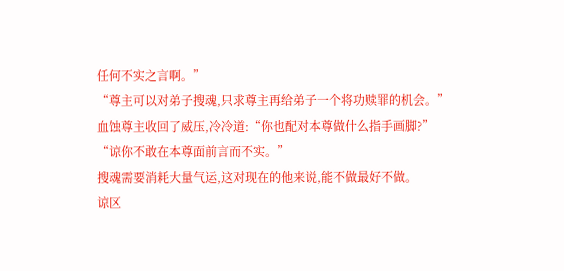任何不实之言啊。”
“尊主可以对弟子搜魂,只求尊主再给弟子一个将功赎罪的机会。”
血蚀尊主收回了威压,冷冷道:“你也配对本尊做什么指手画脚?”
“谅你不敢在本尊面前言而不实。”
搜魂需要消耗大量气运,这对现在的他来说,能不做最好不做。
谅区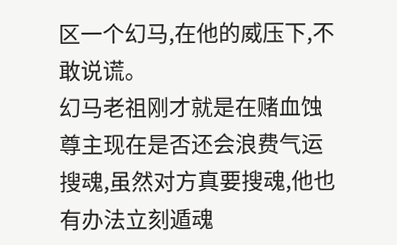区一个幻马,在他的威压下,不敢说谎。
幻马老祖刚才就是在赌血蚀尊主现在是否还会浪费气运搜魂,虽然对方真要搜魂,他也有办法立刻遁魂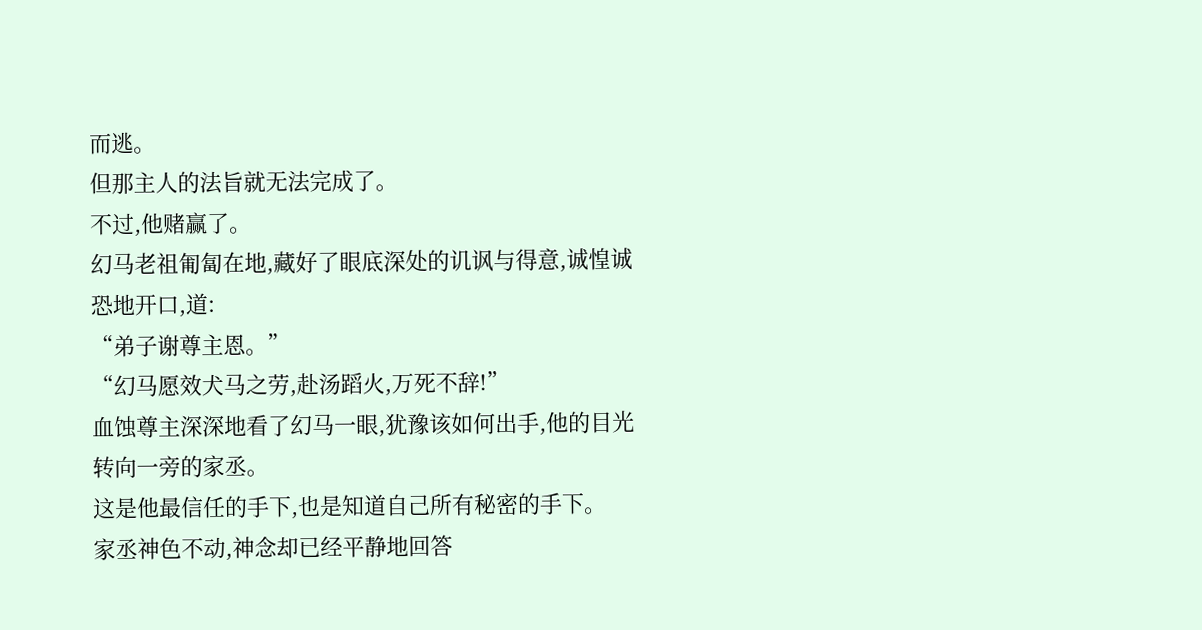而逃。
但那主人的法旨就无法完成了。
不过,他赌赢了。
幻马老祖匍匐在地,藏好了眼底深处的讥讽与得意,诚惶诚恐地开口,道:
“弟子谢尊主恩。”
“幻马愿效犬马之劳,赴汤蹈火,万死不辞!”
血蚀尊主深深地看了幻马一眼,犹豫该如何出手,他的目光转向一旁的家丞。
这是他最信任的手下,也是知道自己所有秘密的手下。
家丞神色不动,神念却已经平静地回答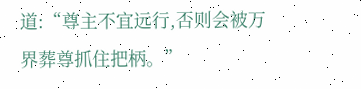道:“尊主不宜远行,否则会被万界葬尊抓住把柄。”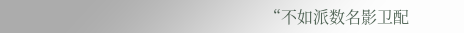“不如派数名影卫配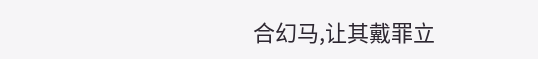合幻马,让其戴罪立